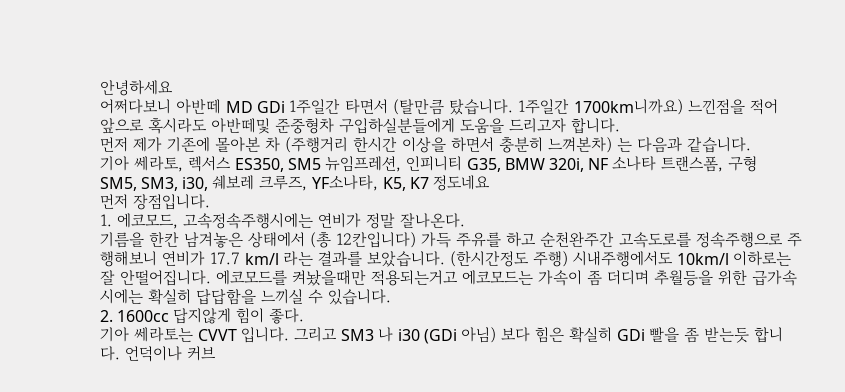안녕하세요
어쩌다보니 아반떼 MD GDi 1주일간 타면서 (탈만큼 탔습니다. 1주일간 1700km니까요) 느낀점을 적어
앞으로 혹시라도 아반떼및 준중형차 구입하실분들에게 도움을 드리고자 합니다.
먼저 제가 기존에 몰아본 차 (주행거리 한시간 이상을 하면서 충분히 느껴본차) 는 다음과 같습니다.
기아 쎄라토, 렉서스 ES350, SM5 뉴임프레션, 인피니티 G35, BMW 320i, NF 소나타 트랜스폼, 구형 SM5, SM3, i30, 쉐보레 크루즈, YF소나타, K5, K7 정도네요
먼저 장점입니다.
1. 에코모드, 고속정속주행시에는 연비가 정말 잘나온다.
기름을 한칸 남겨놓은 상태에서 (총 12칸입니다) 가득 주유를 하고 순천완주간 고속도로를 정속주행으로 주행해보니 연비가 17.7 km/l 라는 결과를 보았습니다. (한시간정도 주행) 시내주행에서도 10km/l 이하로는 잘 안떨어집니다. 에코모드를 켜놨을때만 적용되는거고 에코모드는 가속이 좀 더디며 추월등을 위한 급가속 시에는 확실히 답답함을 느끼실 수 있습니다.
2. 1600cc 답지않게 힘이 좋다.
기아 쎄라토는 CVVT 입니다. 그리고 SM3 나 i30 (GDi 아님) 보다 힘은 확실히 GDi 빨을 좀 받는듯 합니다. 언덕이나 커브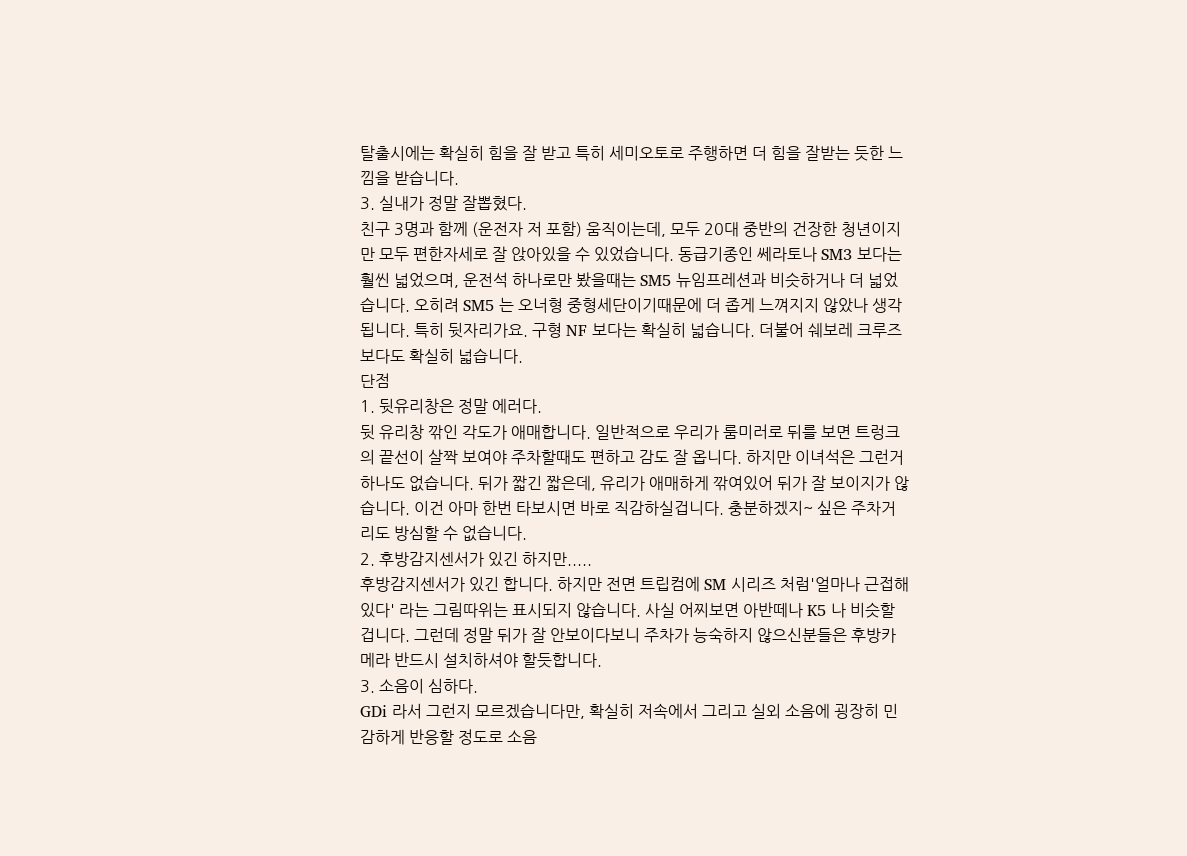탈출시에는 확실히 힘을 잘 받고 특히 세미오토로 주행하면 더 힘을 잘받는 듯한 느낌을 받습니다.
3. 실내가 정말 잘뽑혔다.
친구 3명과 함께 (운전자 저 포함) 움직이는데, 모두 20대 중반의 건장한 청년이지만 모두 편한자세로 잘 앉아있을 수 있었습니다. 동급기종인 쎄라토나 SM3 보다는 훨씬 넓었으며, 운전석 하나로만 봤을때는 SM5 뉴임프레션과 비슷하거나 더 넓었습니다. 오히려 SM5 는 오너형 중형세단이기때문에 더 좁게 느껴지지 않았나 생각됩니다. 특히 뒷자리가요. 구형 NF 보다는 확실히 넓습니다. 더불어 쉐보레 크루즈 보다도 확실히 넓습니다.
단점
1. 뒷유리창은 정말 에러다.
뒷 유리창 깎인 각도가 애매합니다. 일반적으로 우리가 룸미러로 뒤를 보면 트렁크의 끝선이 살짝 보여야 주차할때도 편하고 감도 잘 옵니다. 하지만 이녀석은 그런거 하나도 없습니다. 뒤가 짧긴 짧은데, 유리가 애매하게 깎여있어 뒤가 잘 보이지가 않습니다. 이건 아마 한번 타보시면 바로 직감하실겁니다. 충분하겠지~ 싶은 주차거리도 방심할 수 없습니다.
2. 후방감지센서가 있긴 하지만.....
후방감지센서가 있긴 합니다. 하지만 전면 트립컴에 SM 시리즈 처럼'얼마나 근접해있다' 라는 그림따위는 표시되지 않습니다. 사실 어찌보면 아반떼나 K5 나 비슷할겁니다. 그런데 정말 뒤가 잘 안보이다보니 주차가 능숙하지 않으신분들은 후방카메라 반드시 설치하셔야 할듯합니다.
3. 소음이 심하다.
GDi 라서 그런지 모르겠습니다만, 확실히 저속에서 그리고 실외 소음에 굉장히 민감하게 반응할 정도로 소음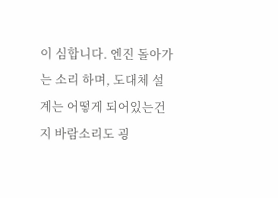이 심합니다. 엔진 돌아가는 소리 하며, 도대체 설계는 어떻게 되어있는건지 바람소리도 굉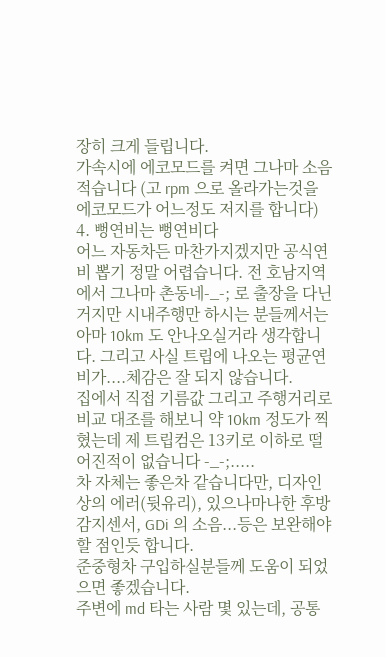장히 크게 들립니다.
가속시에 에코모드를 켜면 그나마 소음 적습니다 (고 rpm 으로 올라가는것을 에코모드가 어느정도 저지를 합니다)
4. 뻥연비는 뻥연비다
어느 자동차든 마찬가지겠지만 공식연비 뽑기 정말 어렵습니다. 전 호남지역에서 그나마 촌동네-_-; 로 출장을 다닌거지만 시내주행만 하시는 분들께서는 아마 10km 도 안나오실거라 생각합니다. 그리고 사실 트립에 나오는 평균연비가....체감은 잘 되지 않습니다.
집에서 직접 기름값 그리고 주행거리로 비교 대조를 해보니 약 10km 정도가 찍혔는데 제 트립컴은 13키로 이하로 떨어진적이 없습니다 -_-;.....
차 자체는 좋은차 같습니다만, 디자인상의 에러(뒷유리), 있으나마나한 후방감지센서, GDi 의 소음...등은 보완해야할 점인듯 합니다.
준중형차 구입하실분들께 도움이 되었으면 좋겠습니다.
주변에 md 타는 사람 몇 있는데, 공통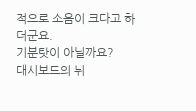적으로 소음이 크다고 하더군요.
기분탓이 아닐까요?
대시보드의 뉘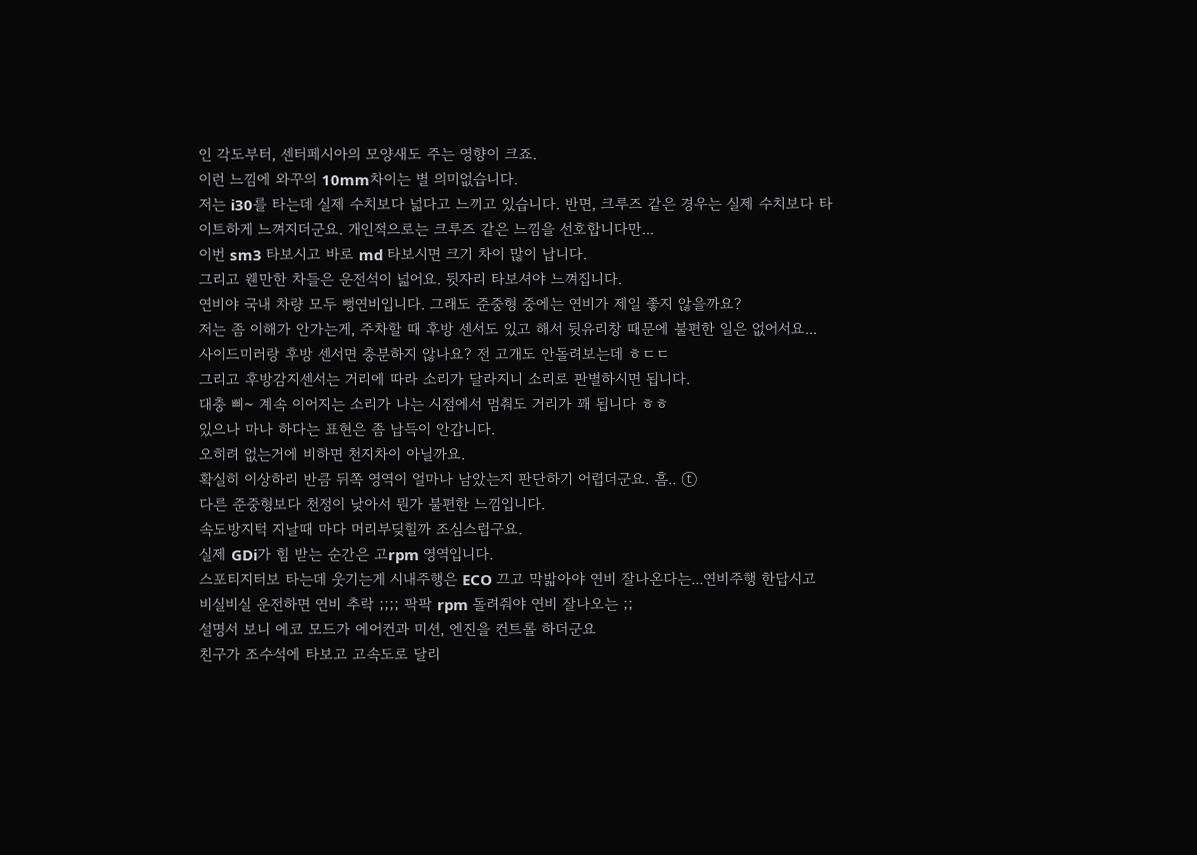인 각도부터, 센터페시아의 모양새도 주는 영향이 크죠.
이런 느낌에 와꾸의 10mm차이는 별 의미없습니다.
저는 i30를 타는데 실제 수치보다 넓다고 느끼고 있습니다. 반면, 크루즈 같은 경우는 실제 수치보다 타이트하게 느껴지더군요. 개인적으로는 크루즈 같은 느낌을 선호합니다만...
이번 sm3 타보시고 바로 md 타보시면 크기 차이 많이 납니다.
그리고 웬만한 차들은 운전석이 넓어요. 뒷자리 타보셔야 느껴집니다.
연비야 국내 차량 모두 뻥연비입니다. 그래도 준중형 중에는 연비가 제일 좋지 않을까요?
저는 좀 이해가 안가는게, 주차할 때 후방 센서도 있고 해서 뒷유리창 때문에 불편한 일은 없어서요...
사이드미러랑 후방 센서면 충분하지 않나요? 전 고개도 안돌려보는데 ㅎㄷㄷ
그리고 후방감지센서는 거리에 따라 소리가 달라지니 소리로 판별하시면 됩니다.
대충 삐~ 계속 이어지는 소리가 나는 시점에서 멈춰도 거리가 꽤 됩니다 ㅎㅎ
있으나 마나 하다는 표현은 좀 납득이 안갑니다.
오히려 없는거에 비하면 천지차이 아닐까요.
확실히 이상하리 반큼 뒤쪽 영역이 얼마나 남았는지 판단하기 어렵더군요. 흠.. ⓣ
다른 준중형보다 천정이 낮아서 뭔가 불편한 느낌입니다.
속도방지턱 지날때 마다 머리부딪힐까 조심스럽구요.
실제 GDi가 힘 받는 순간은 고rpm 영역입니다.
스포티지터보 타는데 웃기는게 시내주행은 ECO 끄고 막밟아야 연비 잘나온다는...연비주행 한답시고 비실비실 운전하면 연비 추락 ;;;; 팍팍 rpm 돌려줘야 연비 잘나오는 ;;
설명서 보니 에코 모드가 에어컨과 미션, 엔진을 컨트롤 하더군요
친구가 조수석에 타보고 고속도로 달리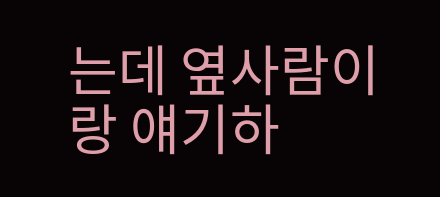는데 옆사람이랑 얘기하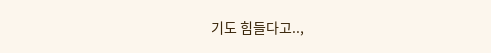기도 힘들다고..,